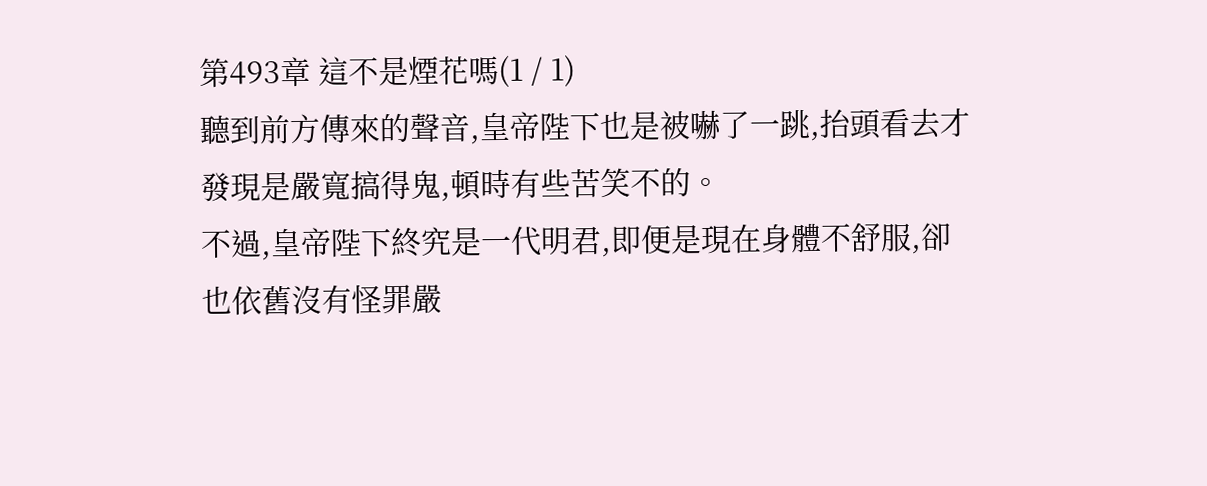第493章 這不是煙花嗎(1 / 1)
聽到前方傳來的聲音,皇帝陛下也是被嚇了一跳,抬頭看去才發現是嚴寬搞得鬼,頓時有些苦笑不的。
不過,皇帝陛下終究是一代明君,即便是現在身體不舒服,卻也依舊沒有怪罪嚴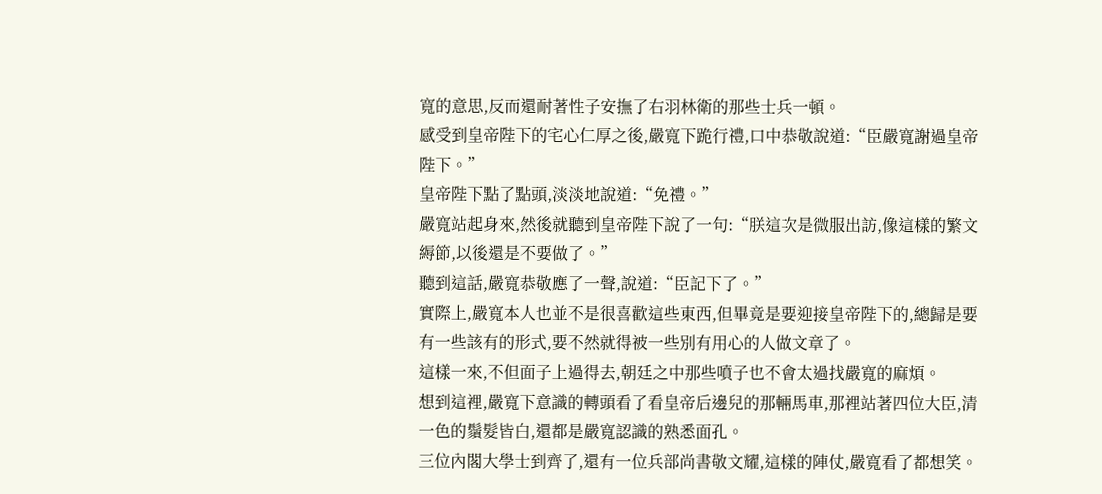寬的意思,反而還耐著性子安撫了右羽林衛的那些士兵一頓。
感受到皇帝陛下的宅心仁厚之後,嚴寬下跪行禮,口中恭敬說道:“臣嚴寬謝過皇帝陛下。”
皇帝陛下點了點頭,淡淡地說道:“免禮。”
嚴寬站起身來,然後就聽到皇帝陛下說了一句:“朕這次是微服出訪,像這樣的繁文縟節,以後還是不要做了。”
聽到這話,嚴寬恭敬應了一聲,說道:“臣記下了。”
實際上,嚴寬本人也並不是很喜歡這些東西,但畢竟是要迎接皇帝陛下的,總歸是要有一些該有的形式,要不然就得被一些別有用心的人做文章了。
這樣一來,不但面子上過得去,朝廷之中那些噴子也不會太過找嚴寬的麻煩。
想到這裡,嚴寬下意識的轉頭看了看皇帝后邊兒的那輛馬車,那裡站著四位大臣,清一色的鬚髮皆白,還都是嚴寬認識的熟悉面孔。
三位內閣大學士到齊了,還有一位兵部尚書敬文耀,這樣的陣仗,嚴寬看了都想笑。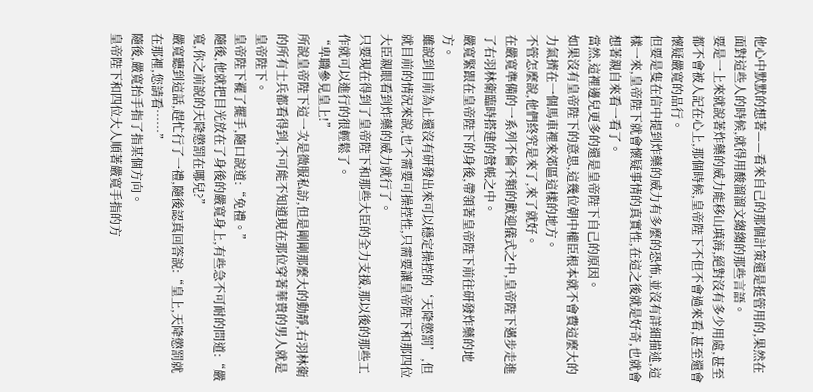他心中默默的想著——看來自己的那個計策還是挺管用的,果然在面對這些人的時候,就得用酸溜溜文縐縐的那些言語。
要是一上來就說著炸藥的威力能移山填海,絕對沒有多少用處,甚至都不會被人記在心上,那個時候,皇帝陛下不但不會過來看,甚至還會懷疑嚴寬的品行。
但要是隻在信中提到炸藥的威力有多麼的恐怖,並沒有詳細描述,這樣一來,皇帝陛下就會懷疑事情的真實性,在這之後就是好奇,也就會想著親自來看一看了。
當然,這裡邊兒更多的還是皇帝陛下自己的原因。
如果沒有皇帝陛下的意思,這幾位朝中權臣根本就不會費這麼大的力氣擠在一個馬車裡來郊區這樣的地方。
不管怎麼說,他們終究是來了,來了就好。
在嚴寬準備的一系列不倫不類的歡迎儀式之中,皇帝陛下邁步走進了右羽林衛臨時搭建的營帳之中。
嚴寬緊跟在皇帝陛下的身後,帶領著皇帝陛下前往研發炸藥的地方。
雖說到目前為止還沒有研發出來可以穩定操控的‘天降懲罰’,但就目前的情況來說,也不需要可操控性,只需要讓皇帝陛下和那四位大臣親眼看到炸藥的威力就行了。
只要現在得到了皇帝陛下和那些大臣的全力支援,那以後的那些工作就可以進行的很輕鬆了。
“卑職參見皇上!”
所說皇帝陛下這一次是微服私訪,但是剛剛那麼大的動靜,右羽林衛的所有士兵都看得到,不可能不知道現在那位穿著華貴的男人就是皇帝陛下。
皇帝陛下襬了擺手,隨口說道:“免禮。”
隨後,他就把目光放在了身後的嚴寬身上,有些急不可耐的問道:“嚴寬,你之前說的天降懲罰在哪兒?”
嚴寬聽到這話,趕忙行了一禮,隨後認真回答說:“皇上,天降懲罰就在那裡,您請看……”
隨後,嚴寬抬手指了指某個方向。
皇帝陛下和四位大人順著嚴寬手指的方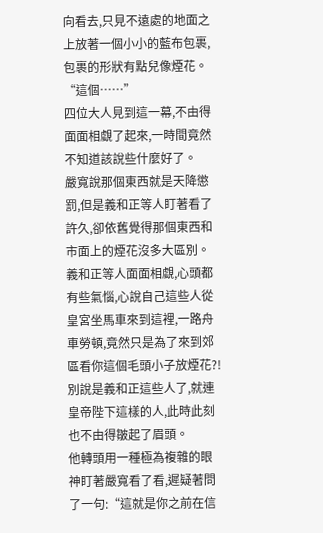向看去,只見不遠處的地面之上放著一個小小的藍布包裹,包裹的形狀有點兒像煙花。
“這個……”
四位大人見到這一幕,不由得面面相覷了起來,一時間竟然不知道該說些什麼好了。
嚴寬說那個東西就是天降懲罰,但是義和正等人盯著看了許久,卻依舊覺得那個東西和市面上的煙花沒多大區別。
義和正等人面面相覷,心頭都有些氣惱,心說自己這些人從皇宮坐馬車來到這裡,一路舟車勞頓,竟然只是為了來到郊區看你這個毛頭小子放煙花?!
別說是義和正這些人了,就連皇帝陛下這樣的人,此時此刻也不由得皺起了眉頭。
他轉頭用一種極為複雜的眼神盯著嚴寬看了看,遲疑著問了一句:“這就是你之前在信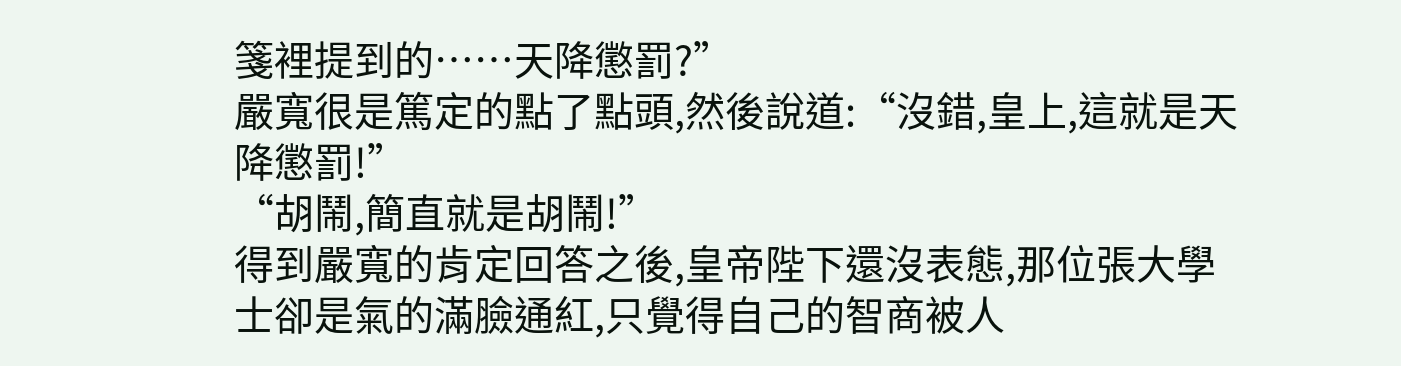箋裡提到的……天降懲罰?”
嚴寬很是篤定的點了點頭,然後說道:“沒錯,皇上,這就是天降懲罰!”
“胡鬧,簡直就是胡鬧!”
得到嚴寬的肯定回答之後,皇帝陛下還沒表態,那位張大學士卻是氣的滿臉通紅,只覺得自己的智商被人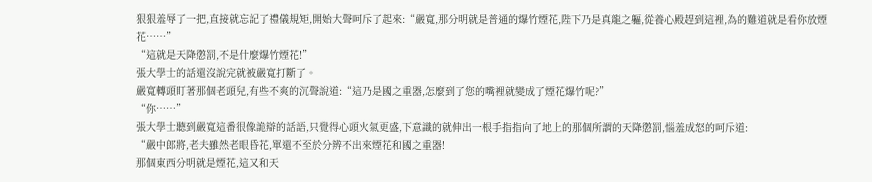狠狠羞辱了一把,直接就忘記了禮儀規矩,開始大聲呵斥了起來:“嚴寬,那分明就是普通的爆竹煙花,陛下乃是真龍之軀,從養心殿趕到這裡,為的難道就是看你放煙花……”
“這就是天降懲罰,不是什麼爆竹煙花!”
張大學士的話還沒說完就被嚴寬打斷了。
嚴寬轉頭盯著那個老頭兒,有些不爽的沉聲說道:“這乃是國之重器,怎麼到了您的嘴裡就變成了煙花爆竹呢?”
“你……”
張大學士聽到嚴寬這番很像詭辯的話語,只覺得心頭火氣更盛,下意識的就伸出一根手指指向了地上的那個所謂的天降懲罰,惱羞成怒的呵斥道:
“嚴中郎將,老夫雖然老眼昏花,單還不至於分辨不出來煙花和國之重器!
那個東西分明就是煙花,這又和天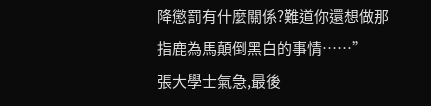降懲罰有什麼關係?難道你還想做那指鹿為馬顛倒黑白的事情……”
張大學士氣急,最後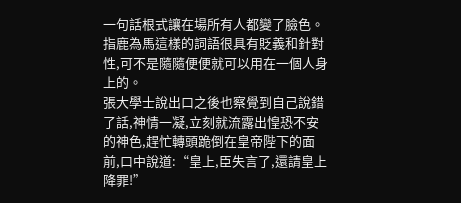一句話根式讓在場所有人都變了臉色。
指鹿為馬這樣的詞語很具有貶義和針對性,可不是隨隨便便就可以用在一個人身上的。
張大學士說出口之後也察覺到自己說錯了話,神情一凝,立刻就流露出惶恐不安的神色,趕忙轉頭跪倒在皇帝陛下的面前,口中說道:“皇上,臣失言了,還請皇上降罪!”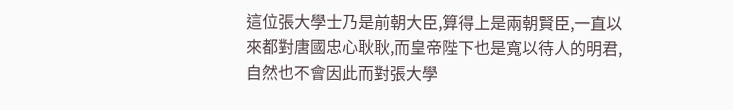這位張大學士乃是前朝大臣,算得上是兩朝賢臣,一直以來都對唐國忠心耿耿,而皇帝陛下也是寬以待人的明君,自然也不會因此而對張大學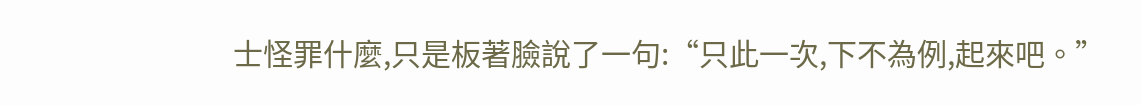士怪罪什麼,只是板著臉說了一句:“只此一次,下不為例,起來吧。”